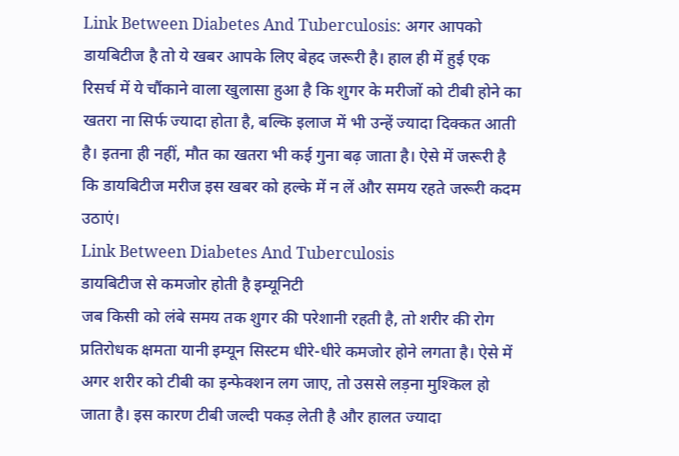Link Between Diabetes And Tuberculosis: अगर आपको डायबिटीज है तो ये खबर आपके लिए बेहद जरूरी है। हाल ही में हुई एक रिसर्च में ये चौंकाने वाला खुलासा हुआ है कि शुगर के मरीजों को टीबी होने का खतरा ना सिर्फ ज्यादा होता है, बल्कि इलाज में भी उन्हें ज्यादा दिक्कत आती है। इतना ही नहीं, मौत का खतरा भी कई गुना बढ़ जाता है। ऐसे में जरूरी है कि डायबिटीज मरीज इस खबर को हल्के में न लें और समय रहते जरूरी कदम उठाएं।
Link Between Diabetes And Tuberculosis
डायबिटीज से कमजोर होती है इम्यूनिटी
जब किसी को लंबे समय तक शुगर की परेशानी रहती है, तो शरीर की रोग प्रतिरोधक क्षमता यानी इम्यून सिस्टम धीरे-धीरे कमजोर होने लगता है। ऐसे में अगर शरीर को टीबी का इन्फेक्शन लग जाए, तो उससे लड़ना मुश्किल हो जाता है। इस कारण टीबी जल्दी पकड़ लेती है और हालत ज्यादा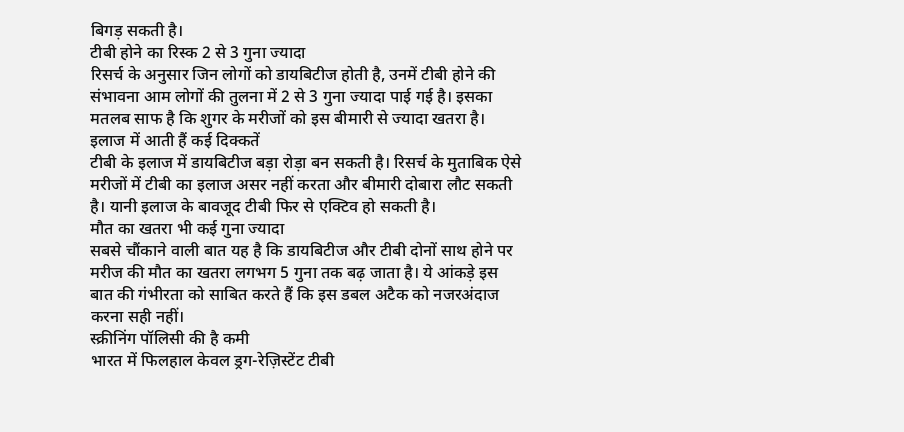बिगड़ सकती है।
टीबी होने का रिस्क 2 से 3 गुना ज्यादा
रिसर्च के अनुसार जिन लोगों को डायबिटीज होती है, उनमें टीबी होने की संभावना आम लोगों की तुलना में 2 से 3 गुना ज्यादा पाई गई है। इसका मतलब साफ है कि शुगर के मरीजों को इस बीमारी से ज्यादा खतरा है।
इलाज में आती हैं कई दिक्कतें
टीबी के इलाज में डायबिटीज बड़ा रोड़ा बन सकती है। रिसर्च के मुताबिक ऐसे मरीजों में टीबी का इलाज असर नहीं करता और बीमारी दोबारा लौट सकती है। यानी इलाज के बावजूद टीबी फिर से एक्टिव हो सकती है।
मौत का खतरा भी कई गुना ज्यादा
सबसे चौंकाने वाली बात यह है कि डायबिटीज और टीबी दोनों साथ होने पर मरीज की मौत का खतरा लगभग 5 गुना तक बढ़ जाता है। ये आंकड़े इस बात की गंभीरता को साबित करते हैं कि इस डबल अटैक को नजरअंदाज करना सही नहीं।
स्क्रीनिंग पॉलिसी की है कमी
भारत में फिलहाल केवल ड्रग-रेज़िस्टेंट टीबी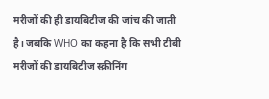मरीजों की ही डायबिटीज की जांच की जाती है। जबकि WHO का कहना है कि सभी टीबी मरीजों की डायबिटीज स्क्रीनिंग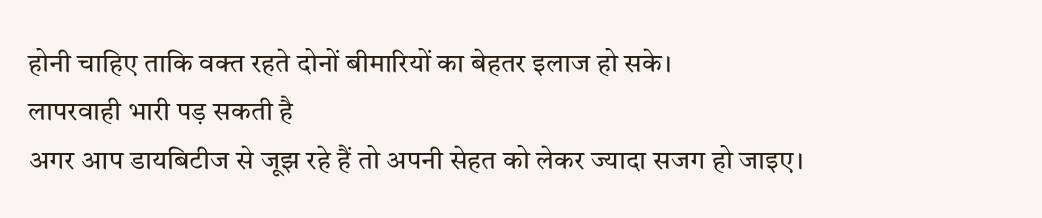होनी चाहिए ताकि वक्त रहते दोनों बीमारियों का बेहतर इलाज हो सके।
लापरवाही भारी पड़ सकती है
अगर आप डायबिटीज से जूझ रहे हैं तो अपनी सेहत को लेकर ज्यादा सजग हो जाइए।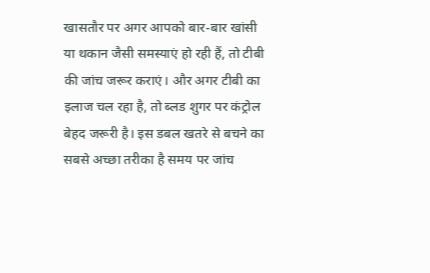खासतौर पर अगर आपको बार-बार खांसी या थकान जैसी समस्याएं हो रही हैं, तो टीबी की जांच जरूर कराएं। और अगर टीबी का इलाज चल रहा है, तो ब्लड शुगर पर कंट्रोल बेहद जरूरी है। इस डबल खतरे से बचने का सबसे अच्छा तरीका है समय पर जांच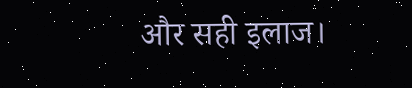और सही इलाज।